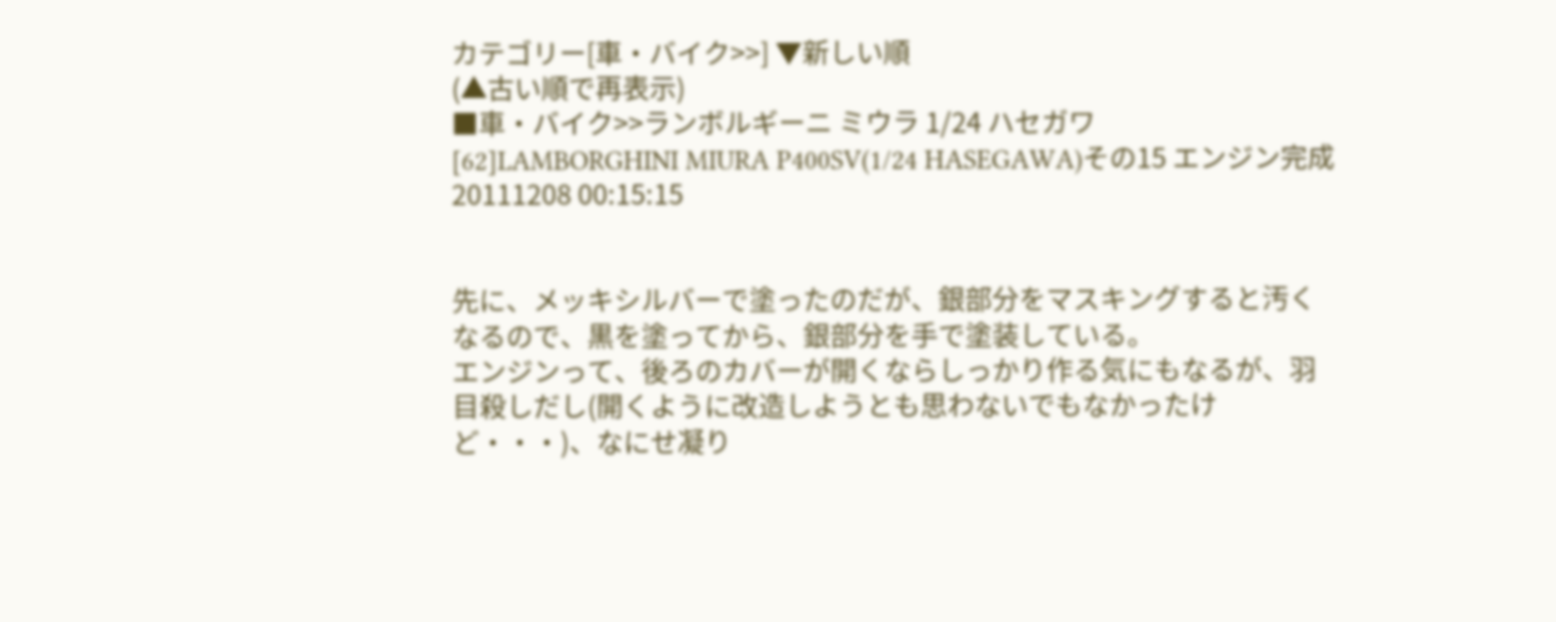カテゴリー[車・バイク>>] ▼新しい順
(▲古い順で再表示)
■車・バイク>>ランボルギーニ ミウラ 1/24 ハセガワ
[62]LAMBORGHINI MIURA P400SV(1/24 HASEGAWA)その15 エンジン完成
20111208 00:15:15


先に、メッキシルバーで塗ったのだが、銀部分をマスキングすると汚くなるので、黒を塗ってから、銀部分を手で塗装している。
エンジンって、後ろのカバーが開くならしっかり作る気にもなるが、羽目殺しだし(開くように改造しようとも思わないでもなかったけど・・・)、なにせ凝り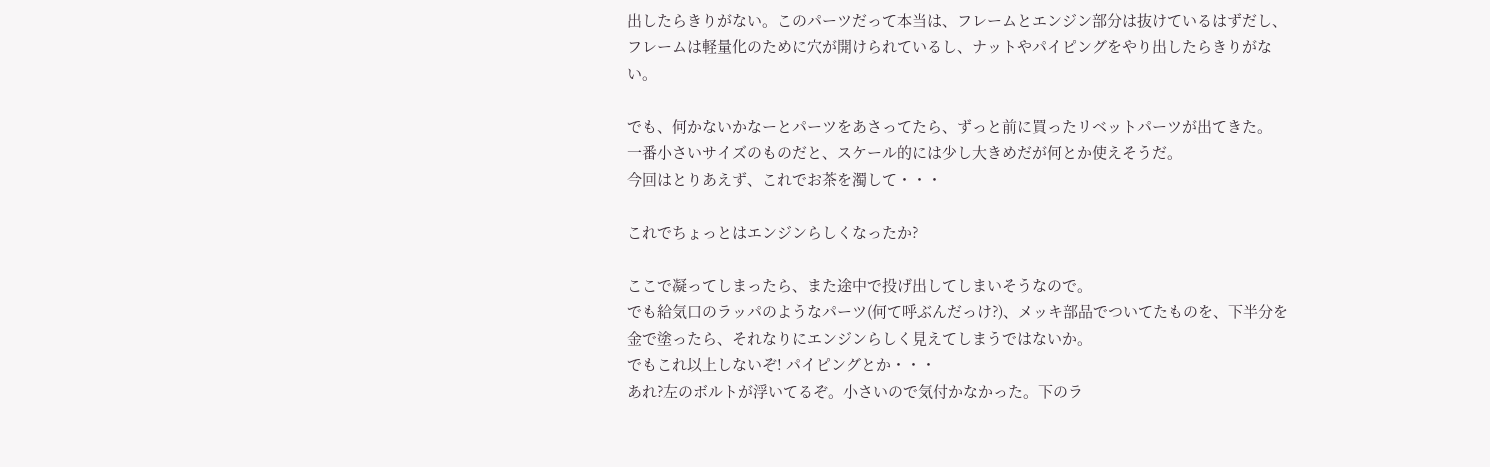出したらきりがない。このパーツだって本当は、フレームとエンジン部分は抜けているはずだし、フレームは軽量化のために穴が開けられているし、ナットやパイピングをやり出したらきりがない。

でも、何かないかなーとパーツをあさってたら、ずっと前に買ったリベットパーツが出てきた。
一番小さいサイズのものだと、スケール的には少し大きめだが何とか使えそうだ。
今回はとりあえず、これでお茶を濁して・・・

これでちょっとはエンジンらしくなったか?

ここで凝ってしまったら、また途中で投げ出してしまいそうなので。
でも給気口のラッパのようなパーツ(何て呼ぶんだっけ?)、メッキ部品でついてたものを、下半分を金で塗ったら、それなりにエンジンらしく見えてしまうではないか。
でもこれ以上しないぞ! パイピングとか・・・
あれ?左のボルトが浮いてるぞ。小さいので気付かなかった。下のラ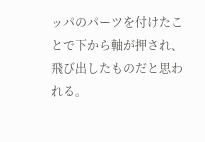ッパのパーツを付けたことで下から軸が押され、飛び出したものだと思われる。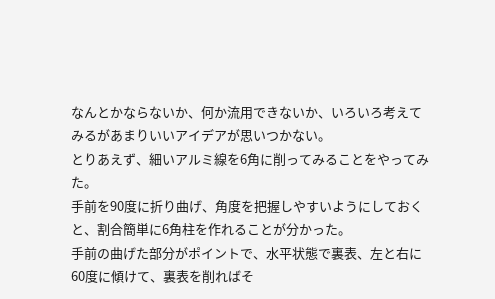なんとかならないか、何か流用できないか、いろいろ考えてみるがあまりいいアイデアが思いつかない。
とりあえず、細いアルミ線を6角に削ってみることをやってみた。
手前を90度に折り曲げ、角度を把握しやすいようにしておくと、割合簡単に6角柱を作れることが分かった。
手前の曲げた部分がポイントで、水平状態で裏表、左と右に60度に傾けて、裏表を削ればそ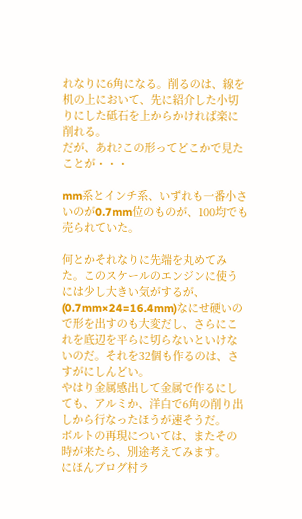れなりに6角になる。削るのは、線を机の上において、先に紹介した小切りにした砥石を上からかければ楽に削れる。
だが、あれ?この形ってどこかで見たことが・・・

mm系とインチ系、いずれも一番小さいのが0.7mm位のものが、100均でも売られていた。

何とかそれなりに先端を丸めてみた。このスケールのエンジンに使うには少し大きい気がするが、(0.7mm×24=16.4mm)なにせ硬いので形を出すのも大変だし、さらにこれを底辺を平らに切らないといけないのだ。それを32個も作るのは、さすがにしんどい。
やはり金属感出して金属で作るにしても、アルミか、洋白で6角の削り出しから行なったほうが速そうだ。
ボルトの再現については、またその時が来たら、別途考えてみます。
にほんブログ村ラ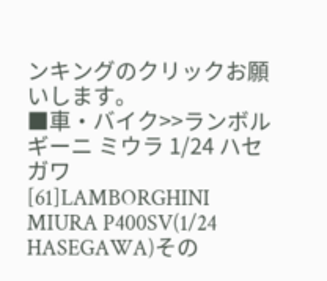ンキングのクリックお願いします。
■車・バイク>>ランボルギーニ ミウラ 1/24 ハセガワ
[61]LAMBORGHINI MIURA P400SV(1/24 HASEGAWA)その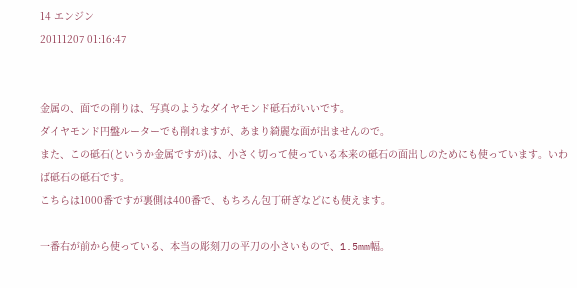14 エンジン
20111207 01:16:47


金属の、面での削りは、写真のようなダイヤモンド砥石がいいです。
ダイヤモンド円盤ルーターでも削れますが、あまり綺麗な面が出ませんので。
また、この砥石(というか金属ですが)は、小さく切って使っている本来の砥石の面出しのためにも使っています。いわば砥石の砥石です。
こちらは1000番ですが裏側は400番で、もちろん包丁研ぎなどにも使えます。

一番右が前から使っている、本当の彫刻刀の平刀の小さいもので、1.5mm幅。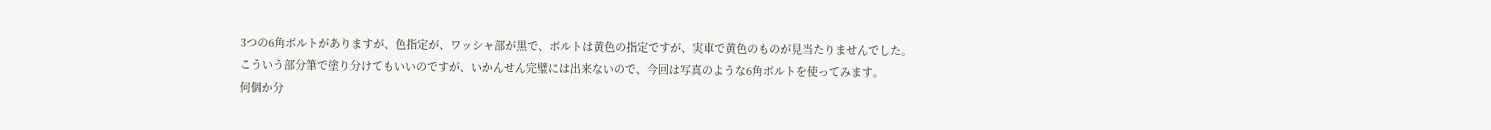3つの6角ボルトがありますが、色指定が、ワッシャ部が黒で、ボルトは黄色の指定ですが、実車で黄色のものが見当たりませんでした。
こういう部分筆で塗り分けてもいいのですが、いかんせん完璧には出来ないので、今回は写真のような6角ボルトを使ってみます。
何個か分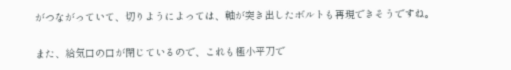がつながっていて、切りようによっては、軸が突き出したボルトも再現できそうですね。

また、給気口の口が閉じているので、これも極小平刀で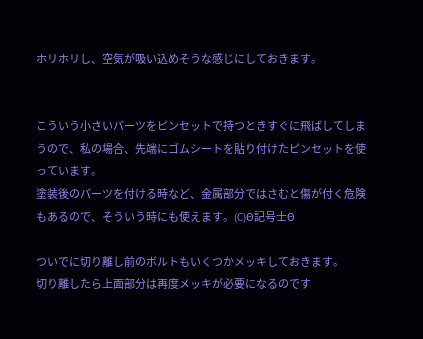ホリホリし、空気が吸い込めそうな感じにしておきます。


こういう小さいパーツをピンセットで持つときすぐに飛ばしてしまうので、私の場合、先端にゴムシートを貼り付けたピンセットを使っています。
塗装後のパーツを付ける時など、金属部分ではさむと傷が付く危険もあるので、そういう時にも使えます。(C)Θ記号士Θ

ついでに切り離し前のボルトもいくつかメッキしておきます。
切り離したら上面部分は再度メッキが必要になるのです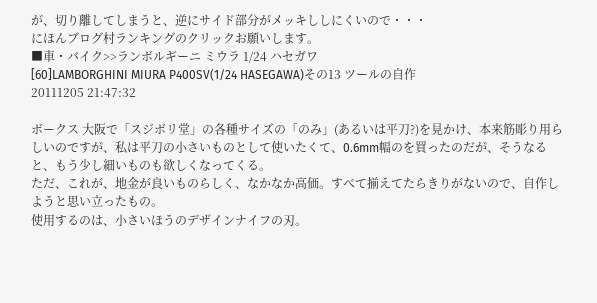が、切り離してしまうと、逆にサイド部分がメッキししにくいので・・・
にほんブログ村ランキングのクリックお願いします。
■車・バイク>>ランボルギーニ ミウラ 1/24 ハセガワ
[60]LAMBORGHINI MIURA P400SV(1/24 HASEGAWA)その13 ツールの自作
20111205 21:47:32

ボークス 大阪で「スジボリ堂」の各種サイズの「のみ」(あるいは平刀?)を見かけ、本来筋彫り用らしいのですが、私は平刀の小さいものとして使いたくて、0.6mm幅のを買ったのだが、そうなると、もう少し細いものも欲しくなってくる。
ただ、これが、地金が良いものらしく、なかなか高価。すべて揃えてたらきりがないので、自作しようと思い立ったもの。
使用するのは、小さいほうのデザインナイフの刃。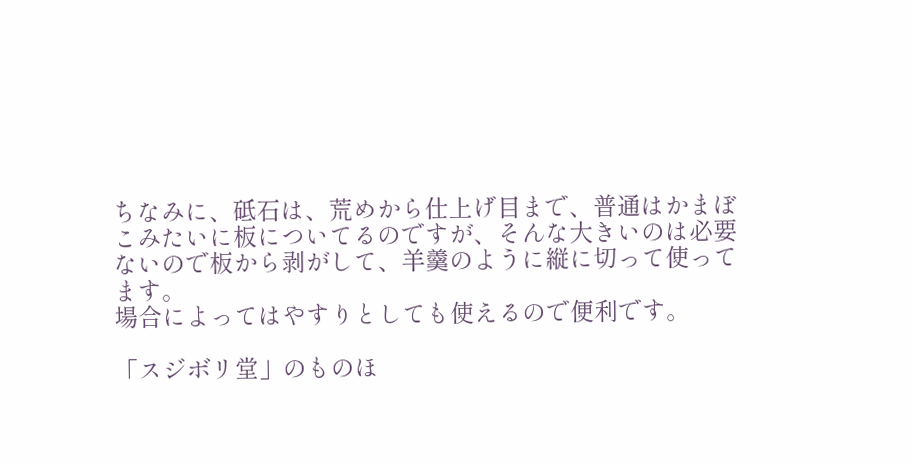ちなみに、砥石は、荒めから仕上げ目まで、普通はかまぼこみたいに板についてるのですが、そんな大きいのは必要ないので板から剥がして、羊羹のように縦に切って使ってます。
場合によってはやすりとしても使えるので便利です。

「スジボリ堂」のものほ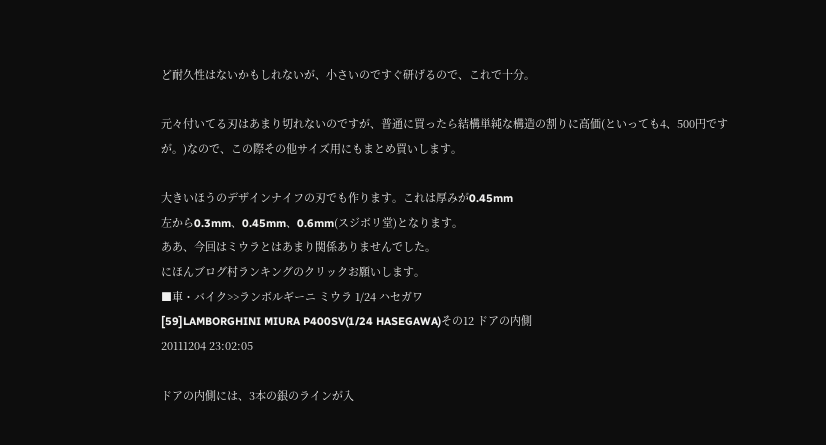ど耐久性はないかもしれないが、小さいのですぐ研げるので、これで十分。

元々付いてる刃はあまり切れないのですが、普通に買ったら結構単純な構造の割りに高価(といっても4、500円ですが。)なので、この際その他サイズ用にもまとめ買いします。

大きいほうのデザインナイフの刃でも作ります。これは厚みが0.45mm
左から0.3mm、0.45mm、0.6mm(スジボリ堂)となります。
ああ、今回はミウラとはあまり関係ありませんでした。
にほんブログ村ランキングのクリックお願いします。
■車・バイク>>ランボルギーニ ミウラ 1/24 ハセガワ
[59]LAMBORGHINI MIURA P400SV(1/24 HASEGAWA)その12 ドアの内側
20111204 23:02:05

ドアの内側には、3本の銀のラインが入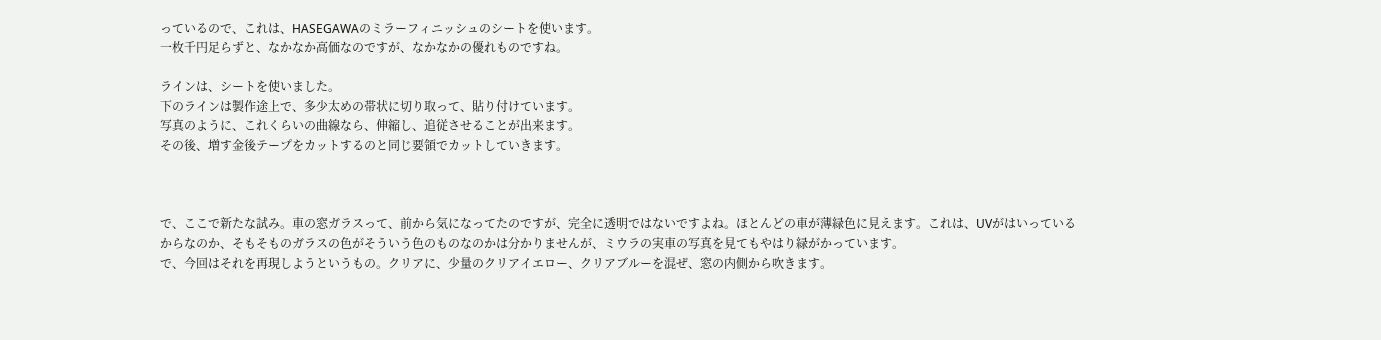っているので、これは、HASEGAWAのミラーフィニッシュのシートを使います。
一枚千円足らずと、なかなか高価なのですが、なかなかの優れものですね。

ラインは、シートを使いました。
下のラインは製作途上で、多少太めの帯状に切り取って、貼り付けています。
写真のように、これくらいの曲線なら、伸縮し、追従させることが出来ます。
その後、増す金後テープをカットするのと同じ要領でカットしていきます。



で、ここで新たな試み。車の窓ガラスって、前から気になってたのですが、完全に透明ではないですよね。ほとんどの車が薄緑色に見えます。これは、UVがはいっているからなのか、そもそものガラスの色がそういう色のものなのかは分かりませんが、ミウラの実車の写真を見てもやはり緑がかっています。
で、今回はそれを再現しようというもの。クリアに、少量のクリアイエロー、クリアブルーを混ぜ、窓の内側から吹きます。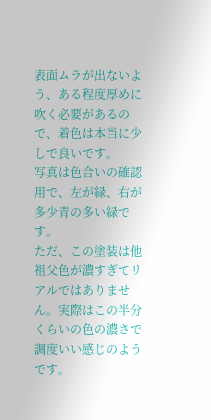表面ムラが出ないよう、ある程度厚めに吹く必要があるので、着色は本当に少しで良いです。
写真は色合いの確認用で、左が緑、右が多少青の多い緑です。
ただ、この塗装は他祖父色が濃すぎてリアルではありません。実際はこの半分くらいの色の濃さで調度いい感じのようです。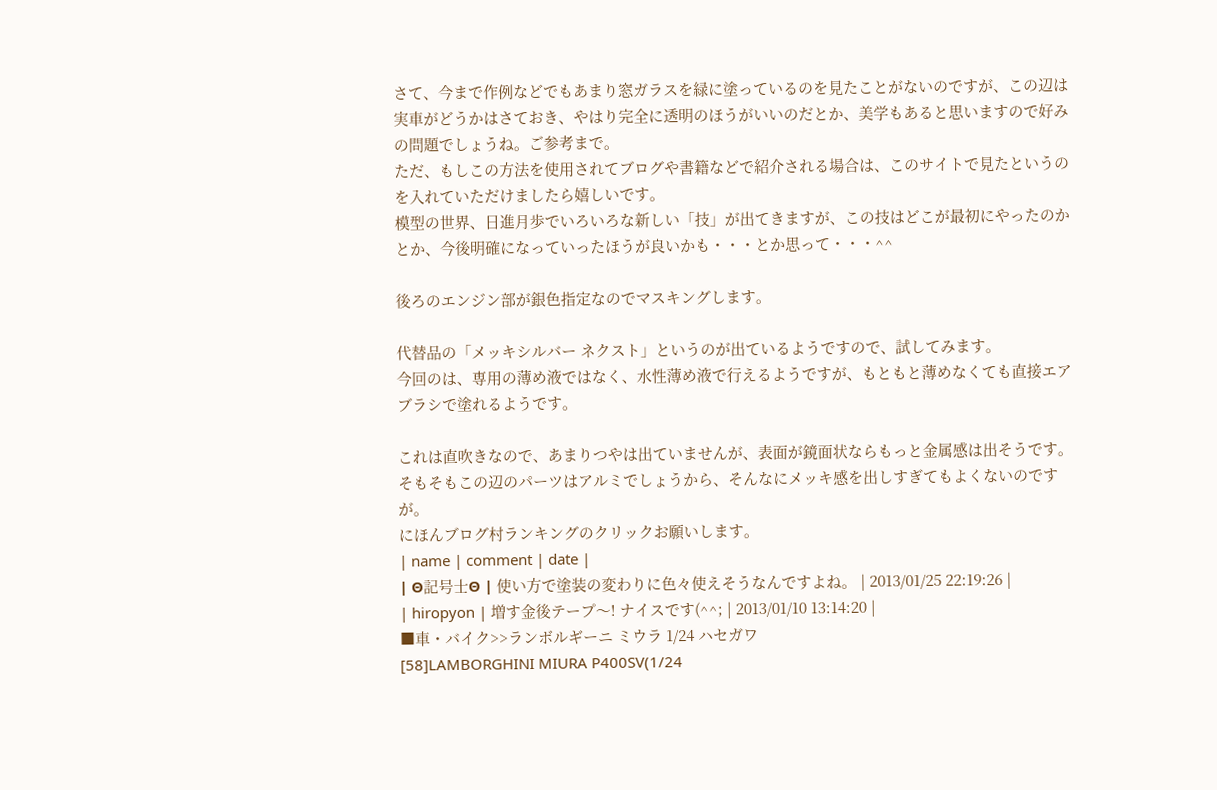さて、今まで作例などでもあまり窓ガラスを緑に塗っているのを見たことがないのですが、この辺は実車がどうかはさておき、やはり完全に透明のほうがいいのだとか、美学もあると思いますので好みの問題でしょうね。ご参考まで。
ただ、もしこの方法を使用されてブログや書籍などで紹介される場合は、このサイトで見たというのを入れていただけましたら嬉しいです。
模型の世界、日進月歩でいろいろな新しい「技」が出てきますが、この技はどこが最初にやったのかとか、今後明確になっていったほうが良いかも・・・とか思って・・・^^

後ろのエンジン部が銀色指定なのでマスキングします。

代替品の「メッキシルバー ネクスト」というのが出ているようですので、試してみます。
今回のは、専用の薄め液ではなく、水性薄め液で行えるようですが、もともと薄めなくても直接エアブラシで塗れるようです。

これは直吹きなので、あまりつやは出ていませんが、表面が鏡面状ならもっと金属感は出そうです。
そもそもこの辺のパーツはアルミでしょうから、そんなにメッキ感を出しすぎてもよくないのですが。
にほんブログ村ランキングのクリックお願いします。
| name | comment | date |
| Θ記号士Θ | 使い方で塗装の変わりに色々使えそうなんですよね。 | 2013/01/25 22:19:26 |
| hiropyon | 増す金後テープ〜! ナイスです(^^; | 2013/01/10 13:14:20 |
■車・バイク>>ランボルギーニ ミウラ 1/24 ハセガワ
[58]LAMBORGHINI MIURA P400SV(1/24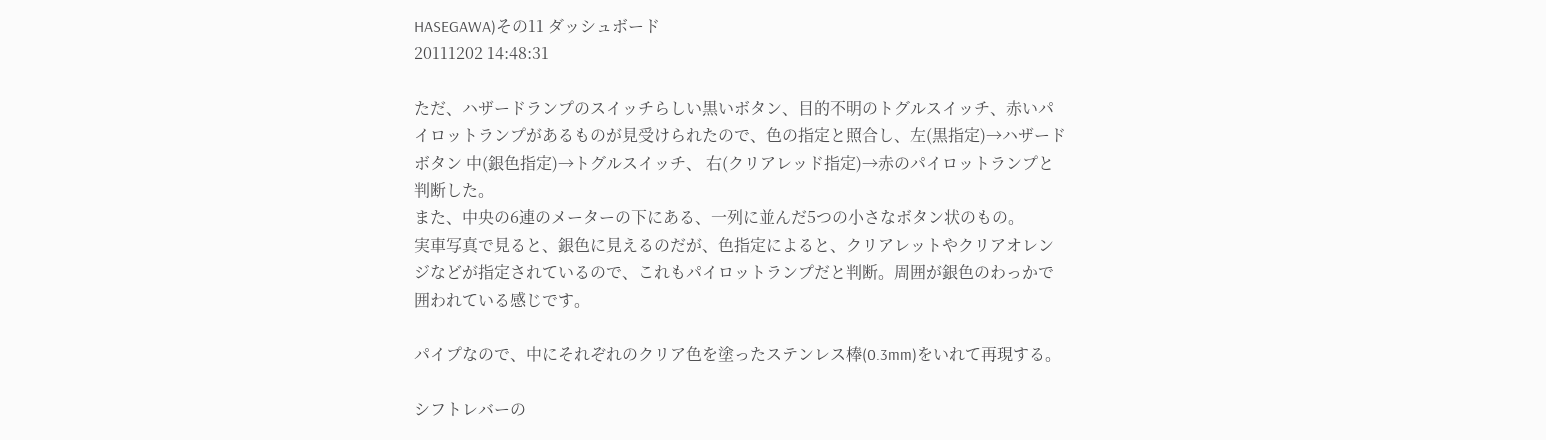HASEGAWA)その11 ダッシュボード
20111202 14:48:31

ただ、ハザードランプのスイッチらしい黒いボタン、目的不明のトグルスイッチ、赤いパイロットランプがあるものが見受けられたので、色の指定と照合し、左(黒指定)→ハザードボタン 中(銀色指定)→トグルスイッチ、 右(クリアレッド指定)→赤のパイロットランプと判断した。
また、中央の6連のメーターの下にある、一列に並んだ5つの小さなボタン状のもの。
実車写真で見ると、銀色に見えるのだが、色指定によると、クリアレットやクリアオレンジなどが指定されているので、これもパイロットランプだと判断。周囲が銀色のわっかで囲われている感じです。

パイプなので、中にそれぞれのクリア色を塗ったステンレス棒(0.3mm)をいれて再現する。

シフトレバーの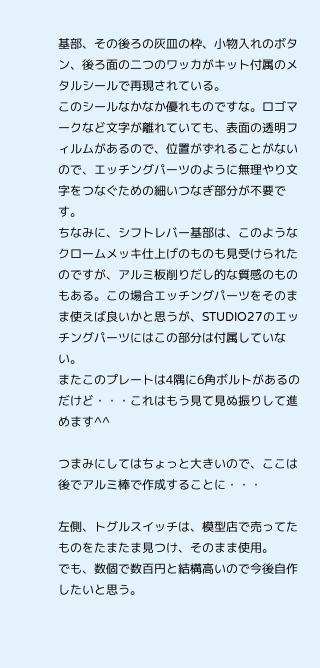基部、その後ろの灰皿の枠、小物入れのボタン、後ろ面の二つのワッカがキット付属のメタルシールで再現されている。
このシールなかなか優れものですな。ロゴマークなど文字が離れていても、表面の透明フィルムがあるので、位置がずれることがないので、エッチングパーツのように無理やり文字をつなぐための細いつなぎ部分が不要です。
ちなみに、シフトレバー基部は、このようなクロームメッキ仕上げのものも見受けられたのですが、アルミ板削りだし的な質感のものもある。この場合エッチングパーツをそのまま使えば良いかと思うが、STUDIO27のエッチングパーツにはこの部分は付属していない。
またこのプレートは4隅に6角ボルトがあるのだけど・・・これはもう見て見ぬ振りして進めます^^

つまみにしてはちょっと大きいので、ここは後でアルミ棒で作成することに・・・

左側、トグルスイッチは、模型店で売ってたものをたまたま見つけ、そのまま使用。
でも、数個で数百円と結構高いので今後自作したいと思う。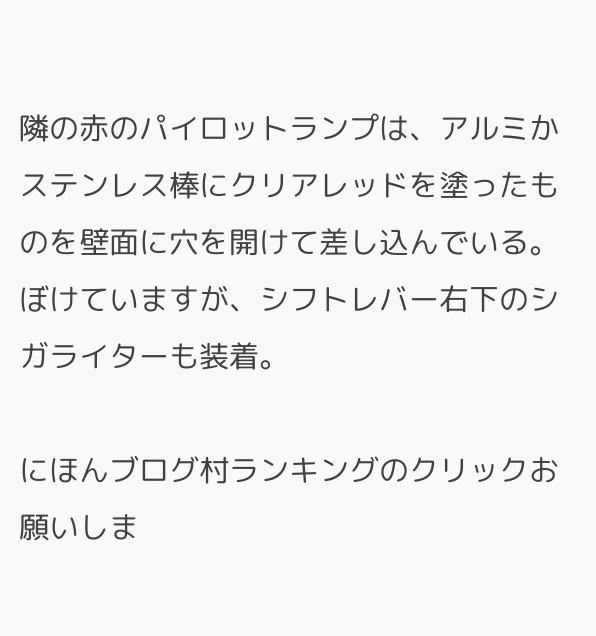隣の赤のパイロットランプは、アルミかステンレス棒にクリアレッドを塗ったものを壁面に穴を開けて差し込んでいる。
ぼけていますが、シフトレバー右下のシガライターも装着。

にほんブログ村ランキングのクリックお願いしま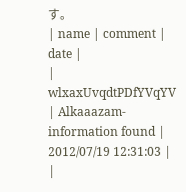す。
| name | comment | date |
| wlxaxUvqdtPDfYVqYV | Alkaaazam-information found | 2012/07/19 12:31:03 |
|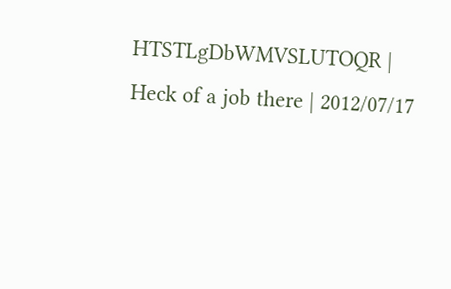HTSTLgDbWMVSLUTOQR | Heck of a job there | 2012/07/17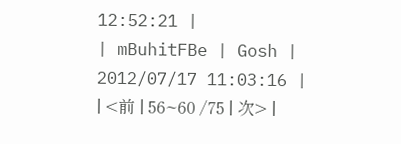12:52:21 |
| mBuhitFBe | Gosh | 2012/07/17 11:03:16 |
| <前 | 56~60 /75 | 次> |